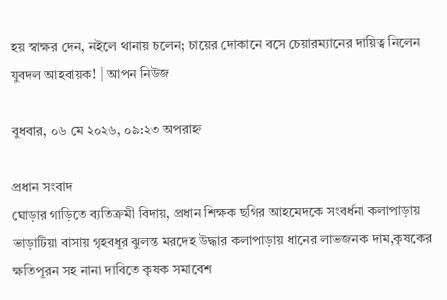হয় স্বাক্ষর দেন, নইলে থানায় চলেন; চায়ের দোকানে বসে চেয়ারম্যানের দায়িত্ব নিলেন যুবদল আহবায়ক! | আপন নিউজ

বুধবার, ০৬ মে ২০২৬, ০৯:২৩ অপরাহ্ন

প্রধান সংবাদ
ঘোড়ার গাড়িতে ব্যতিক্রমী বিদায়, প্রধান শিক্ষক ছগির আহমেদকে সংবর্ধনা কলাপাড়ায় ভাড়াটিয়া বাসায় গৃহবধূর ঝুলন্ত মরদেহ উদ্ধার কলাপাড়ায় ধানের লাভজনক দাম,কৃষকের ক্ষতিপূরন সহ নানা দাবিতে কৃষক সমাবেশ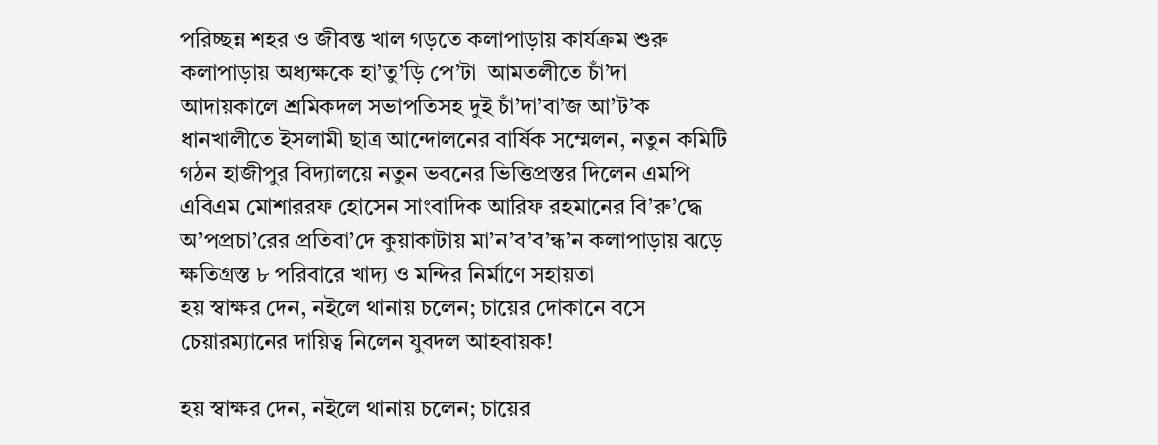পরিচ্ছন্ন শহর ও জীবন্ত খাল গড়তে কলাপাড়ায় কার্যক্রম শুরু কলাপাড়ায় অধ্যক্ষকে হা’তু’ড়ি পে’টা  আমতলীতে চাঁ’দা আদায়কালে শ্রমিকদল সভাপতিসহ দুই চাঁ’দা’বা’জ আ’ট’ক ধানখালীতে ইসলামী ছাত্র আন্দোলনের বার্ষিক সম্মেলন, নতুন কমিটি গঠন হাজীপুর বিদ্যালয়ে নতুন ভবনের ভিত্তিপ্রস্তর দিলেন এমপি এবিএম মোশাররফ হোসেন সাংবাদিক আরিফ রহমানের বি’রু’দ্ধে অ’পপ্রচা’রের প্রতিবা’দে কুয়াকাটায় মা’ন’ব’ব’ন্ধ’ন কলাপাড়ায় ঝড়ে ক্ষতিগ্রস্ত ৮ পরিবারে খাদ্য ও মন্দির নির্মাণে সহায়তা
হয় স্বাক্ষর দেন, নইলে থানায় চলেন; চায়ের দোকানে বসে চেয়ারম্যানের দায়িত্ব নিলেন যুবদল আহবায়ক!

হয় স্বাক্ষর দেন, নইলে থানায় চলেন; চায়ের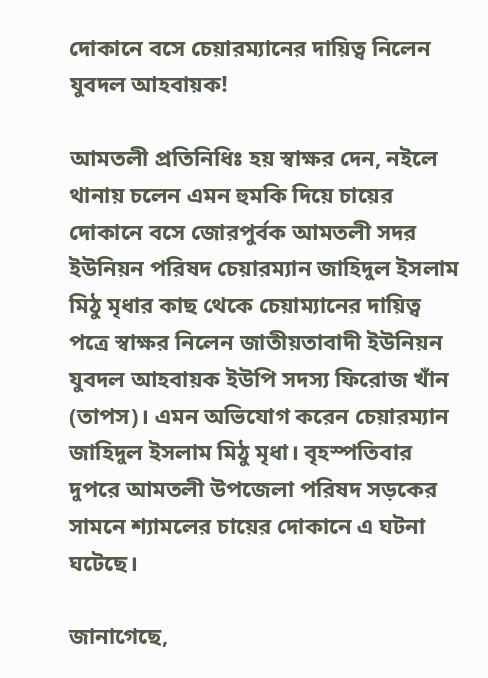দোকানে বসে চেয়ারম্যানের দায়িত্ব নিলেন যুবদল আহবায়ক!

আমতলী প্রতিনিধিঃ হয় স্বাক্ষর দেন, নইলে থানায় চলেন এমন হুমকি দিয়ে চায়ের দোকানে বসে জোরপুর্বক আমতলী সদর ইউনিয়ন পরিষদ চেয়ারম্যান জাহিদুল ইসলাম মিঠু মৃধার কাছ থেকে চেয়াম্যানের দায়িত্ব পত্রে স্বাক্ষর নিলেন জাতীয়তাবাদী ইউনিয়ন যুবদল আহবায়ক ইউপি সদস্য ফিরোজ খাঁন (তাপস)। এমন অভিযোগ করেন চেয়ারম্যান জাহিদুল ইসলাম মিঠু মৃধা। বৃহস্পতিবার দুপরে আমতলী উপজেলা পরিষদ সড়কের সামনে শ্যামলের চায়ের দোকানে এ ঘটনা ঘটেছে।

জানাগেছে,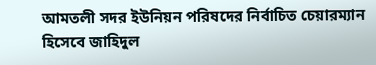আমতলী সদর ইউনিয়ন পরিষদের নির্বাচিত চেয়ারম্যান হিসেবে জাহিদুল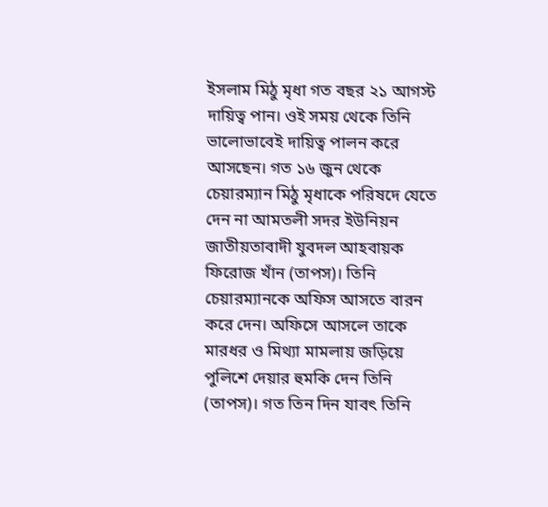ইসলাম মিঠু মৃধা গত বছর ২১ আগস্ট দায়িত্ব পান। ওই সময় থেকে তিনি ভালোভাবেই দায়িত্ব পালন করে আসছেন। গত ১৬ জুন থেকে চেয়ারম্যান মিঠু মৃধাকে পরিষদে যেতে দেন না আমতলী সদর ইউনিয়ন জাতীয়তাবাদী যুবদল আহবায়ক ফিরোজ খাঁন (তাপস)। তিনি চেয়ারম্যানকে অফিস আসতে বারন করে দেন। অফিসে আসলে তাকে মারধর ও মিথ্যা মামলায় জড়িয়ে পুলিশে দেয়ার হুমকি দেন তিনি (তাপস)। গত তিন দিন যাবৎ তিনি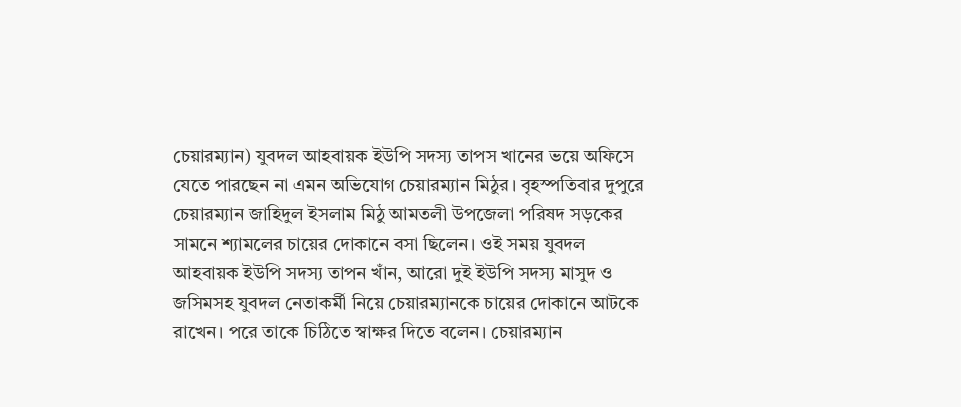চেয়ারম্যান) যুবদল আহবায়ক ইউপি সদস্য তাপস খানের ভয়ে অফিসে যেতে পারছেন না এমন অভিযোগ চেয়ারম্যান মিঠুর। বৃহস্পতিবার দুপুরে চেয়ারম্যান জাহিদুল ইসলাম মিঠু আমতলী উপজেলা পরিষদ সড়কের সামনে শ্যামলের চায়ের দোকানে বসা ছিলেন। ওই সময় যুবদল আহবায়ক ইউপি সদস্য তাপন খাঁন, আরো দুই ইউপি সদস্য মাসুদ ও জসিমসহ যুবদল নেতাকর্মী নিয়ে চেয়ারম্যানকে চায়ের দোকানে আটকে রাখেন। পরে তাকে চিঠিতে স্বাক্ষর দিতে বলেন। চেয়ারম্যান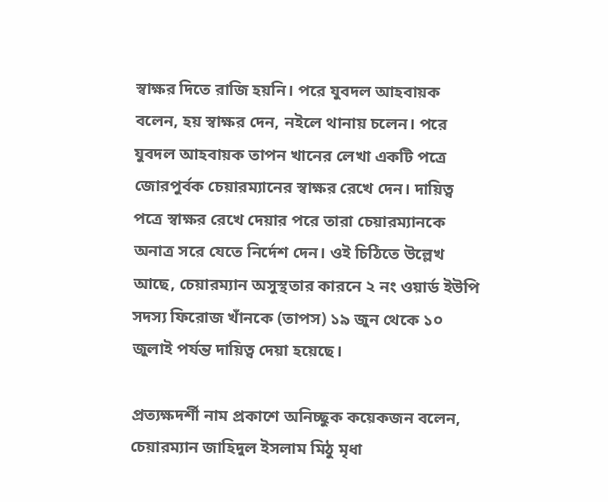স্বাক্ষর দিতে রাজি হয়নি। পরে যুবদল আহবায়ক বলেন, হয় স্বাক্ষর দেন, নইলে থানায় চলেন। পরে যুবদল আহবায়ক তাপন খানের লেখা একটি পত্রে জোরপুর্বক চেয়ারম্যানের স্বাক্ষর রেখে দেন। দায়িত্ব পত্রে স্বাক্ষর রেখে দেয়ার পরে তারা চেয়ারম্যানকে অনাত্র সরে যেতে নির্দেশ দেন। ওই চিঠিতে উল্লেখ আছে, চেয়ারম্যান অসুস্থতার কারনে ২ নং ওয়ার্ড ইউপি সদস্য ফিরোজ খাঁনকে (তাপস) ১৯ জুন থেকে ১০ জুলাই পর্যন্ত দায়িত্ব দেয়া হয়েছে।

প্রত্যক্ষদর্শী নাম প্রকাশে অনিচ্ছুক কয়েকজন বলেন, চেয়ারম্যান জাহিদুল ইসলাম মিঠু মৃধা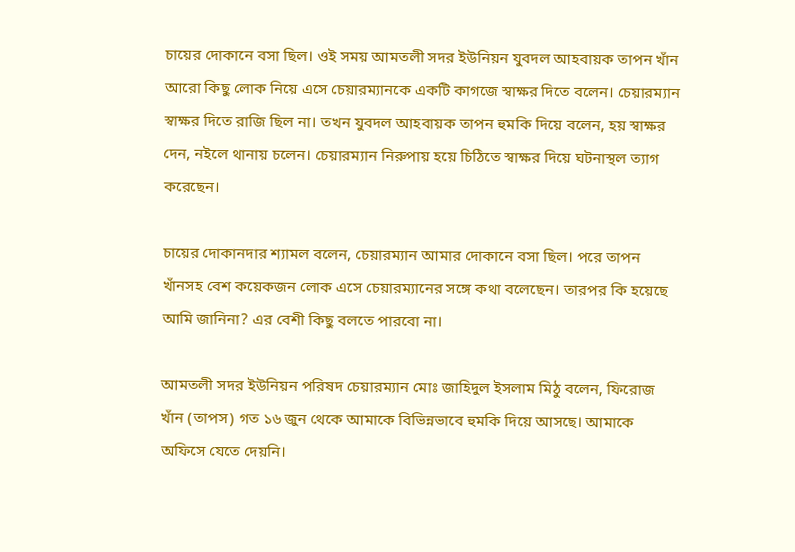চায়ের দোকানে বসা ছিল। ওই সময় আমতলী সদর ইউনিয়ন যুবদল আহবায়ক তাপন খাঁন আরো কিছু লোক নিয়ে এসে চেয়ারম্যানকে একটি কাগজে স্বাক্ষর দিতে বলেন। চেয়ারম্যান স্বাক্ষর দিতে রাজি ছিল না। তখন যুবদল আহবায়ক তাপন হুমকি দিয়ে বলেন, হয় স্বাক্ষর দেন, নইলে থানায় চলেন। চেয়ারম্যান নিরুপায় হয়ে চিঠিতে স্বাক্ষর দিয়ে ঘটনাস্থল ত্যাগ করেছেন।

চায়ের দোকানদার শ্যামল বলেন, চেয়ারম্যান আমার দোকানে বসা ছিল। পরে তাপন খাঁনসহ বেশ কয়েকজন লোক এসে চেয়ারম্যানের সঙ্গে কথা বলেছেন। তারপর কি হয়েছে আমি জানিনা? এর বেশী কিছু বলতে পারবো না।

আমতলী সদর ইউনিয়ন পরিষদ চেয়ারম্যান মোঃ জাহিদুল ইসলাম মিঠু বলেন, ফিরোজ খাঁন (তাপস) গত ১৬ জুন থেকে আমাকে বিভিন্নভাবে হুমকি দিয়ে আসছে। আমাকে অফিসে যেতে দেয়নি।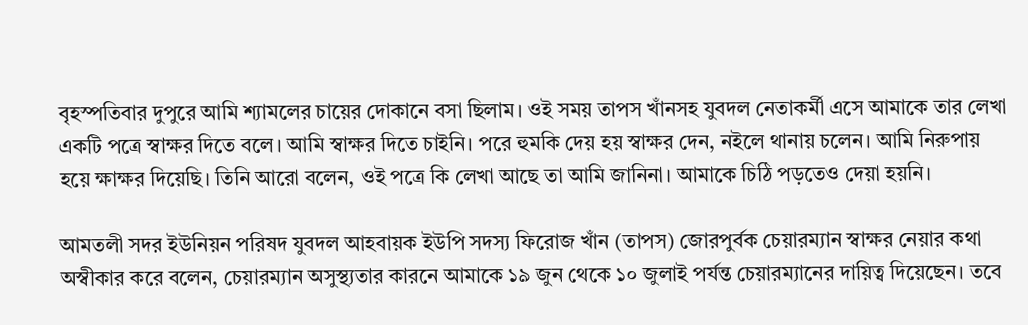বৃহস্পতিবার দুপুরে আমি শ্যামলের চায়ের দোকানে বসা ছিলাম। ওই সময় তাপস খাঁনসহ যুবদল নেতাকর্মী এসে আমাকে তার লেখা একটি পত্রে স্বাক্ষর দিতে বলে। আমি স্বাক্ষর দিতে চাইনি। পরে হুমকি দেয় হয় স্বাক্ষর দেন, নইলে থানায় চলেন। আমি নিরুপায় হয়ে ক্ষাক্ষর দিয়েছি। তিনি আরো বলেন, ওই পত্রে কি লেখা আছে তা আমি জানিনা। আমাকে চিঠি পড়তেও দেয়া হয়নি।

আমতলী সদর ইউনিয়ন পরিষদ যুবদল আহবায়ক ইউপি সদস্য ফিরোজ খাঁন (তাপস) জোরপুর্বক চেয়ারম্যান স্বাক্ষর নেয়ার কথা অস্বীকার করে বলেন, চেয়ারম্যান অসুস্থ্যতার কারনে আমাকে ১৯ জুন থেকে ১০ জুলাই পর্যন্ত চেয়ারম্যানের দায়িত্ব দিয়েছেন। তবে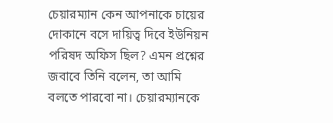চেয়ারম্যান কেন আপনাকে চায়ের দোকানে বসে দায়িত্ব দিবে ইউনিয়ন পরিষদ অফিস ছিল? এমন প্রশ্নের জবাবে তিনি বলেন, তা আমি বলতে পারবো না। চেয়ারম্যানকে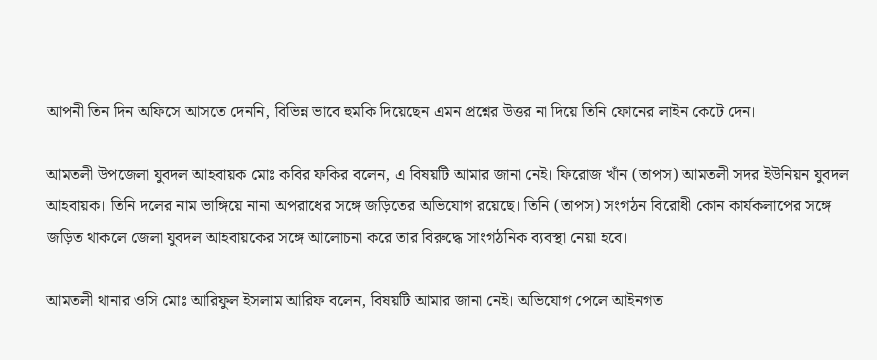আপনী তিন দিন অফিসে আসতে দেননি, বিভিন্ন ভাবে হুমকি দিয়েছেন এমন প্রশ্নের উত্তর না দিয়ে তিনি ফোনের লাইন কেটে দেন।

আমতলী উপজেলা যুবদল আহবায়ক মোঃ কবির ফকির বলেন, এ বিষয়টি আমার জানা নেই। ফিরোজ খাঁন (তাপস) আমতলী সদর ইউনিয়ন যুবদল আহবায়ক। তিনি দলের নাম ভাঙ্গিয়ে নানা অপরাধের সঙ্গে জড়িতের অভিযোগ রয়েছে। তিনি (তাপস) সংগঠন বিরোধী কোন কার্যকলাপের সঙ্গে জড়িত থাকলে জেলা যুবদল আহবায়কের সঙ্গে আলোচনা করে তার বিরুদ্ধে সাংগঠনিক ব্যবস্থা নেয়া হবে।

আমতলী থানার ওসি মোঃ আরিফুল ইসলাম আরিফ বলেন, বিষয়টি আমার জানা নেই। অভিযোগ পেলে আইনগত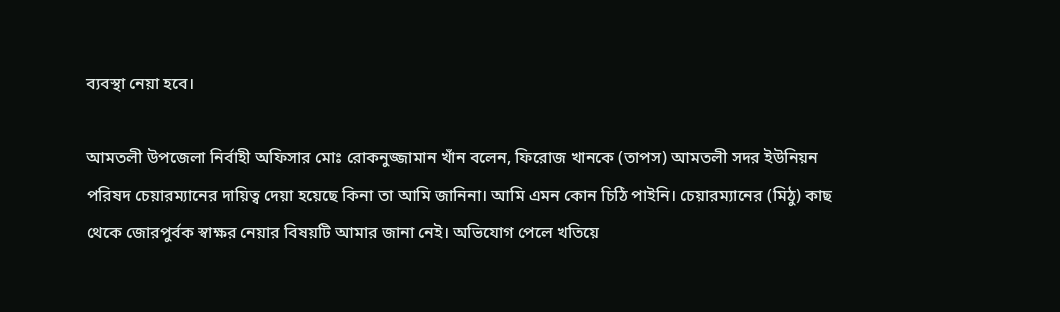ব্যবস্থা নেয়া হবে।

আমতলী উপজেলা নির্বাহী অফিসার মোঃ রোকনুজ্জামান খাঁন বলেন, ফিরোজ খানকে (তাপস) আমতলী সদর ইউনিয়ন পরিষদ চেয়ারম্যানের দায়িত্ব দেয়া হয়েছে কিনা তা আমি জানিনা। আমি এমন কোন চিঠি পাইনি। চেয়ারম্যানের (মিঠু) কাছ থেকে জোরপুর্বক স্বাক্ষর নেয়ার বিষয়টি আমার জানা নেই। অভিযোগ পেলে খতিয়ে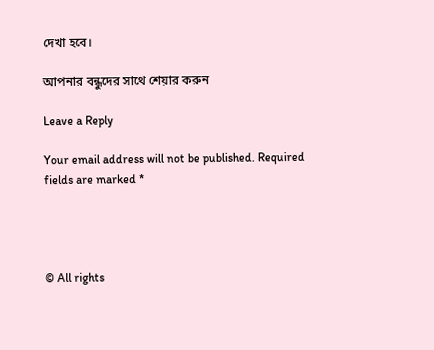দেখা হবে।

আপনার বন্ধুদের সাথে শেয়ার করুন

Leave a Reply

Your email address will not be published. Required fields are marked *




© All rights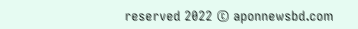reserved 2022 © aponnewsbd.com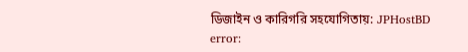ডিজাইন ও কারিগরি সহযোগিতায়: JPHostBD
error: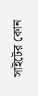সাইটের কোন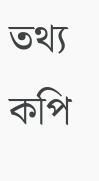তথ্য কপি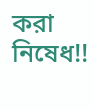করা নিষেধ!!